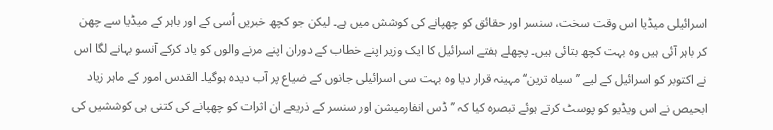اسرائیلی میڈیا اس وقت سخت، سنسر اور حقائق کو چھپانے کی کوشش میں ہے۔ لیکن جو کچھ خبریں اُسی کے اور باہر کے میڈیا سے چھن کر باہر آئی ہیں وہ بہت کچھ بتائی ہیں۔ پچھلے ہفتے اسرائیل کا ایک وزیر اپنے خطاب کے دوران اپنے مرنے والوں کو یاد کرکے آنسو بہانے لگا اس نے اکتوبر کو اسرائیل کے لیے ’’سیاہ ترین‘‘ مہینہ قرار دیا وہ بہت سی اسرائیلی جانوں کے ضیاع پر آب دیدہ ہوگیا۔ القدس امور کے ماہر زیاد ابحیص نے اس ویڈیو کو پوسٹ کرتے ہوئے تبصرہ کیا کہ ’’ڈس انفارمیشن اور سنسر کے ذریعے ان اثرات کو چھپانے کی کتنی ہی کوششیں کی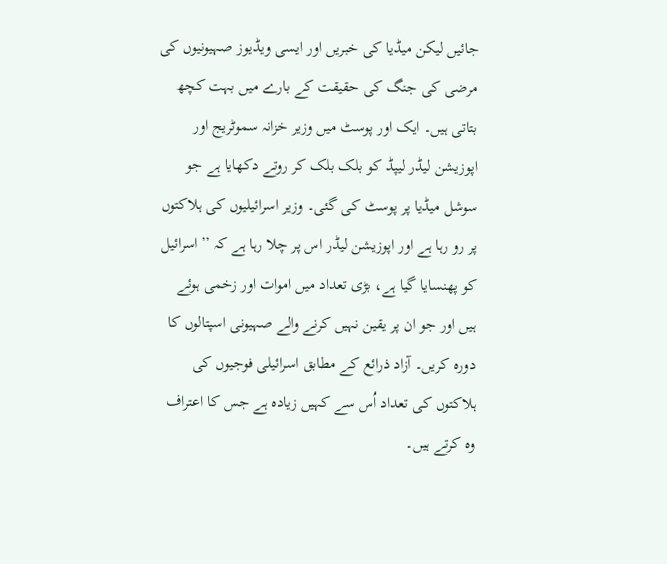جائیں لیکن میڈیا کی خبریں اور ایسی ویڈیوز صہیونیوں کی مرضی کی جنگ کی حقیقت کے بارے میں بہت کچھ بتاتی ہیں۔ ایک اور پوسٹ میں وزیر خزانہ سموٹریج اور اپوزیشن لیڈر لیپڈ کو بلک بلک کر روتے دکھایا ہے جو سوشل میڈیا پر پوسٹ کی گئی۔ وزیر اسرائیلیوں کی ہلاکتوں پر رو رہا ہے اور اپوزیشن لیڈر اس پر چلا رہا ہے کہ ’’اسرائیل کو پھنسایا گیا ہے، بڑی تعداد میں اموات اور زخمی ہوئے ہیں اور جو ان پر یقین نہیں کرنے والے صہیونی اسپتالوں کا دورہ کریں۔ آزاد ذرائع کے مطابق اسرائیلی فوجیوں کی ہلاکتوں کی تعداد اُس سے کہیں زیادہ ہے جس کا اعتراف وہ کرتے ہیں۔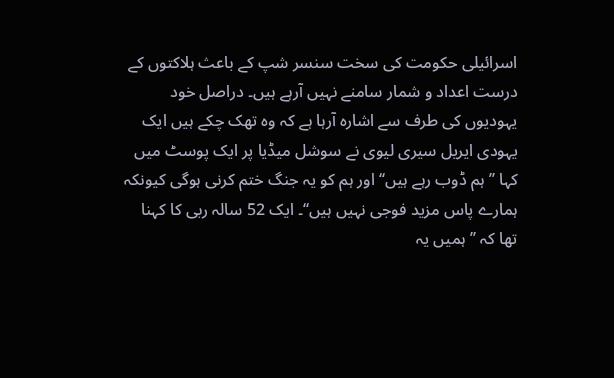اسرائیلی حکومت کی سخت سنسر شپ کے باعث ہلاکتوں کے درست اعداد و شمار سامنے نہیں آرہے ہیں۔ دراصل خود یہودیوں کی طرف سے اشارہ آرہا ہے کہ وہ تھک چکے ہیں ایک یہودی ایریل سیری لیوی نے سوشل میڈیا پر ایک پوسٹ میں کہا ’’ہم ڈوب رہے ہیں‘‘ اور ہم کو یہ جنگ ختم کرنی ہوگی کیونکہ ہمارے پاس مزید فوجی نہیں ہیں‘‘۔ ایک 52 سالہ ربی کا کہنا تھا کہ ’’ہمیں یہ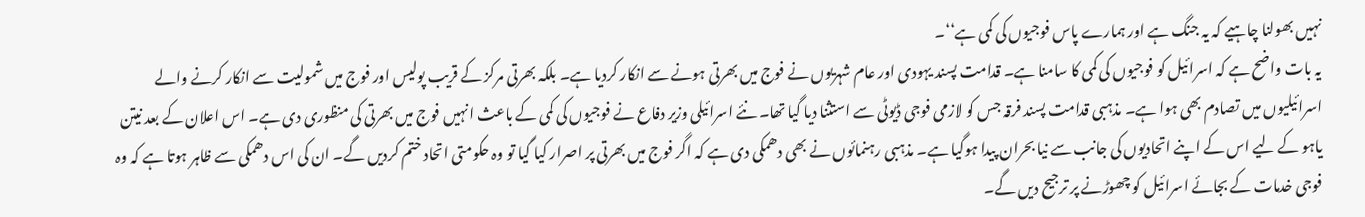نہیں بھولنا چاہیے کہ یہ جنگ ہے اور ہمارے پاس فوجیوں کی کمی ہے‘‘۔
یہ بات واضح ہے کہ اسرائیل کو فوجیوں کی کمی کا سامنا ہے۔ قدامت پسند یہودی اور عام شہریوں نے فوج میں بھرتی ہونے سے انکار کردیا ہے۔ بلکہ بھرتی مرکز کے قریب پولیس اور فوج میں شمولیت سے انکار کرنے والے اسرائیلیوں میں تصادم بھی ہوا ہے۔ مذہبی قدامت پسند فرقہ جس کو لازمی فوجی ڈیوٹی سے استثنا دیا گیا تھا۔ نئے اسرائیلی وزیر دفاع نے فوجیوں کی کمی کے باعث انہیں فوج میں بھرتی کی منظوری دی ہے۔ اس اعلان کے بعد نیتن یاہو کے لیے اس کے اپنے اتحادیوں کی جانب سے نیا بحران پیدا ہوگیا ہے۔ مذہبی رہنمائوں نے بھی دھمکی دی ہے کہ اگر فوج میں بھرتی پر اصرار کیا گیا تو وہ حکومتی اتحاد ختم کردیں گے۔ ان کی اس دھمکی سے ظاہر ہوتا ہے کہ وہ فوجی خدمات کے بجائے اسرائیل کو چھوڑنے پر ترجیح دیں گے۔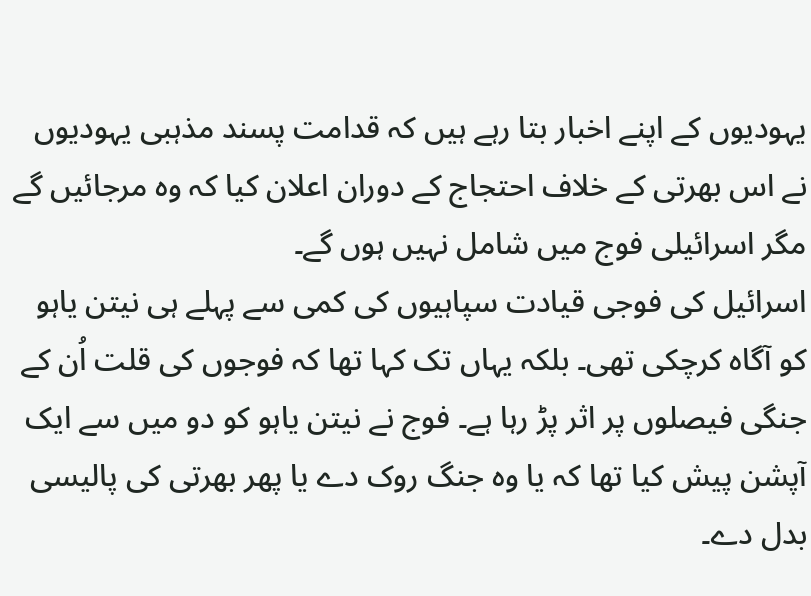یہودیوں کے اپنے اخبار بتا رہے ہیں کہ قدامت پسند مذہبی یہودیوں نے اس بھرتی کے خلاف احتجاج کے دوران اعلان کیا کہ وہ مرجائیں گے مگر اسرائیلی فوج میں شامل نہیں ہوں گے۔
اسرائیل کی فوجی قیادت سپاہیوں کی کمی سے پہلے ہی نیتن یاہو کو آگاہ کرچکی تھی۔ بلکہ یہاں تک کہا تھا کہ فوجوں کی قلت اُن کے جنگی فیصلوں پر اثر پڑ رہا ہے۔ فوج نے نیتن یاہو کو دو میں سے ایک آپشن پیش کیا تھا کہ یا وہ جنگ روک دے یا پھر بھرتی کی پالیسی بدل دے۔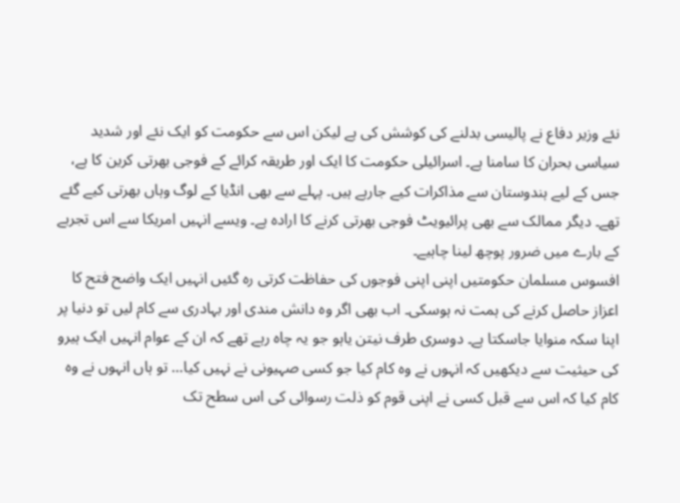نئے وزیر دفاع نے پالیسی بدلنے کی کوشش کی ہے لیکن اس سے حکومت کو ایک نئے اور شدید سیاسی بحران کا سامنا ہے۔ اسرائیلی حکومت کا ایک اور طریقہ کرائے کے فوجی بھرتی کرین کا ہے، جس کے لیے ہندوستان سے مذاکرات کیے جارہے ہیں۔ پہلے سے بھی انڈیا کے لوگ وہاں بھرتی کیے گئے تھے۔ دیگر ممالک سے بھی پرائیویٹ فوجی بھرتی کرنے کا ارادہ ہے۔ ویسے انہیں امریکا سے اس تجربے کے بارے میں ضرور پوچھ لینا چاہیے۔
افسوس مسلمان حکومتیں اپنی اپنی فوجوں کی حفاظت کرتی رہ گئیں انہیں ایک واضح فتح کا اعزاز حاصل کرنے کی ہمت نہ ہوسکی۔ اب بھی اگر وہ دانش مندی اور بہادری سے کام لیں تو دنیا پر اپنا سکہ منوایا جاسکتا ہے۔ دوسری طرف نیتن یاہو جو یہ چاہ رہے تھے کہ ان کے عوام انہیں ایک ہیرو کی حیثیت سے دیکھیں کہ انہوں نے وہ کام کیا جو کسی صہیونی نے نہیں کیا… تو ہاں انہوں نے وہ کام کیا کہ اس سے قبل کسی نے اپنی قوم کو ذلت رسوائی کی اس سطح تک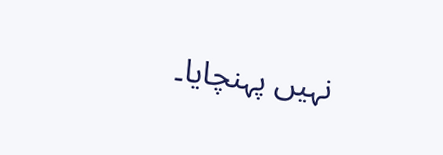نہیں پہنچایا۔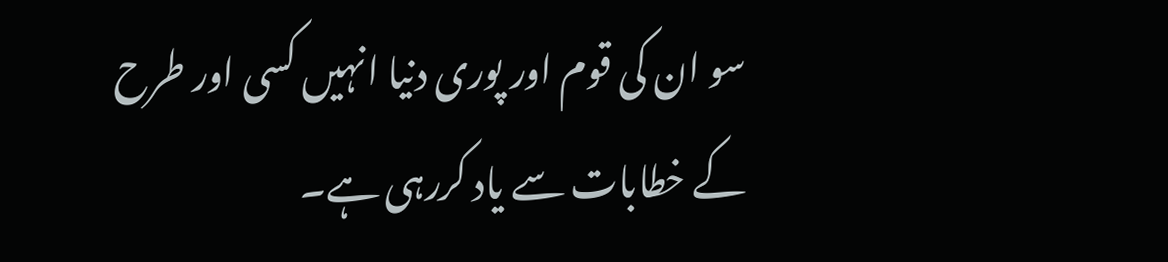سو ان کی قوم اور پوری دنیا انہیں کسی اور طرح کے خطابات سے یاد کررہی ہے۔